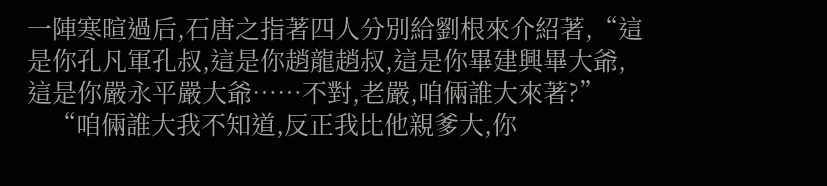一陣寒暄過后,石唐之指著四人分別給劉根來介紹著,“這是你孔凡軍孔叔,這是你趙龍趙叔,這是你畢建興畢大爺,這是你嚴永平嚴大爺……不對,老嚴,咱倆誰大來著?”
    “咱倆誰大我不知道,反正我比他親爹大,你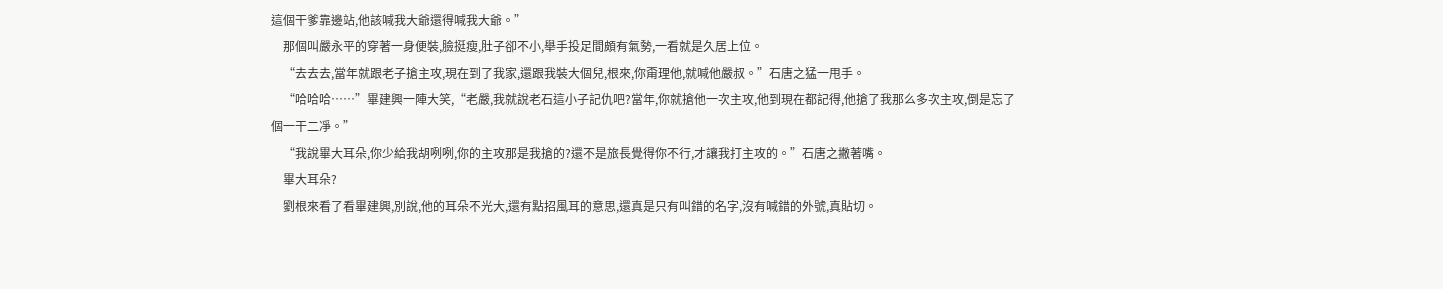這個干爹靠邊站,他該喊我大爺還得喊我大爺。”
    那個叫嚴永平的穿著一身便裝,臉挺瘦,肚子卻不小,舉手投足間頗有氣勢,一看就是久居上位。
    “去去去,當年就跟老子搶主攻,現在到了我家,還跟我裝大個兒,根來,你甭理他,就喊他嚴叔。”石唐之猛一甩手。
    “哈哈哈……”畢建興一陣大笑,“老嚴,我就說老石這小子記仇吧?當年,你就搶他一次主攻,他到現在都記得,他搶了我那么多次主攻,倒是忘了個一干二凈。”
    “我說畢大耳朵,你少給我胡咧咧,你的主攻那是我搶的?還不是旅長覺得你不行,才讓我打主攻的。”石唐之撇著嘴。
    畢大耳朵?
    劉根來看了看畢建興,別說,他的耳朵不光大,還有點招風耳的意思,還真是只有叫錯的名字,沒有喊錯的外號,真貼切。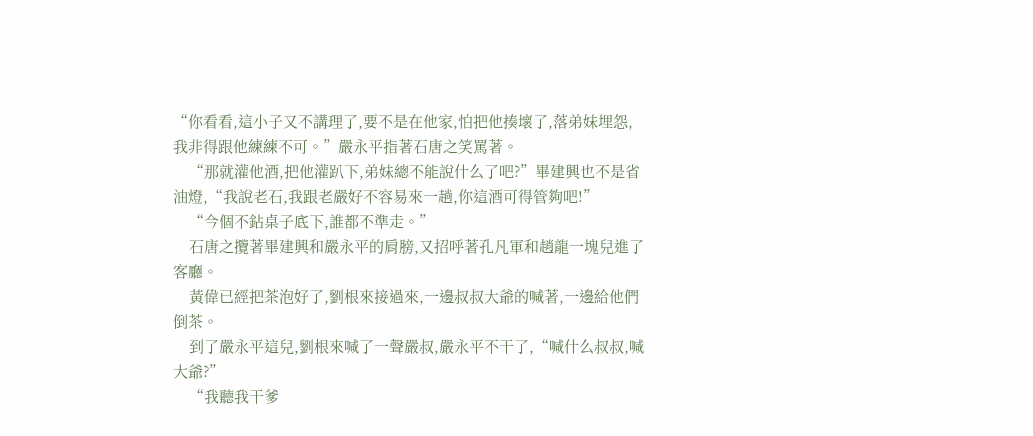“你看看,這小子又不講理了,要不是在他家,怕把他揍壞了,落弟妹埋怨,我非得跟他練練不可。”嚴永平指著石唐之笑罵著。
    “那就灌他酒,把他灌趴下,弟妹總不能說什么了吧?”畢建興也不是省油燈,“我說老石,我跟老嚴好不容易來一趟,你這酒可得管夠吧!”
    “今個不鉆桌子底下,誰都不準走。”
    石唐之攬著畢建興和嚴永平的肩膀,又招呼著孔凡軍和趙龍一塊兒進了客廳。
    黃偉已經把茶泡好了,劉根來接過來,一邊叔叔大爺的喊著,一邊給他們倒茶。
    到了嚴永平這兒,劉根來喊了一聲嚴叔,嚴永平不干了,“喊什么叔叔,喊大爺?”
    “我聽我干爹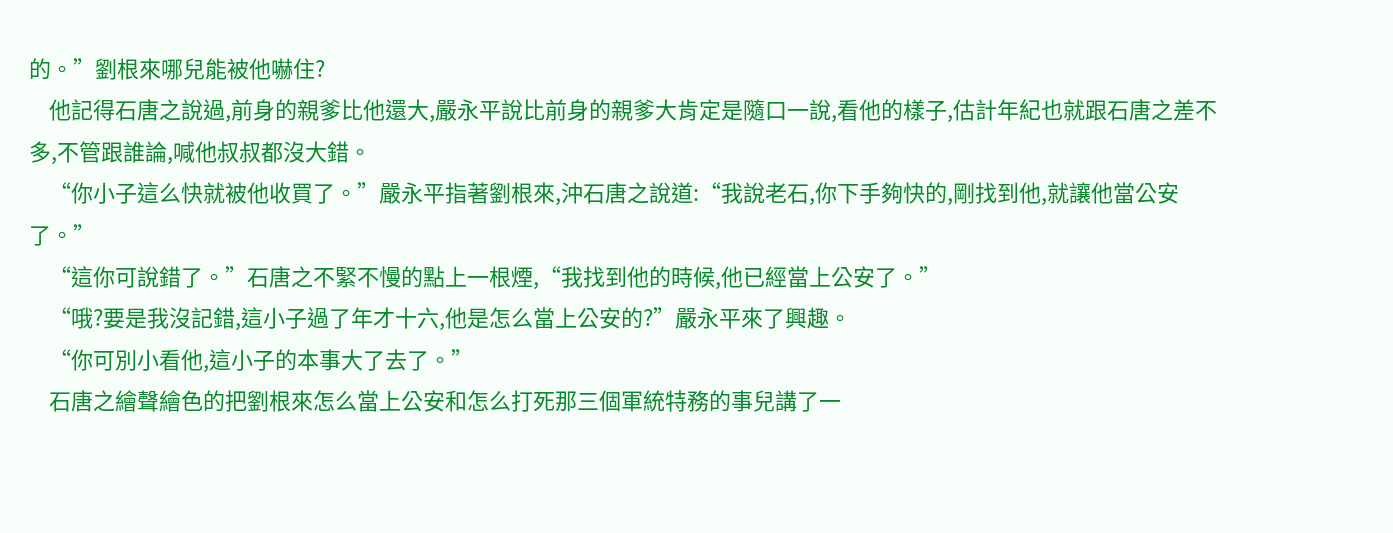的。”劉根來哪兒能被他嚇住?
    他記得石唐之說過,前身的親爹比他還大,嚴永平說比前身的親爹大肯定是隨口一說,看他的樣子,估計年紀也就跟石唐之差不多,不管跟誰論,喊他叔叔都沒大錯。
    “你小子這么快就被他收買了。”嚴永平指著劉根來,沖石唐之說道:“我說老石,你下手夠快的,剛找到他,就讓他當公安了。”
    “這你可說錯了。”石唐之不緊不慢的點上一根煙,“我找到他的時候,他已經當上公安了。”
    “哦?要是我沒記錯,這小子過了年才十六,他是怎么當上公安的?”嚴永平來了興趣。
    “你可別小看他,這小子的本事大了去了。”
    石唐之繪聲繪色的把劉根來怎么當上公安和怎么打死那三個軍統特務的事兒講了一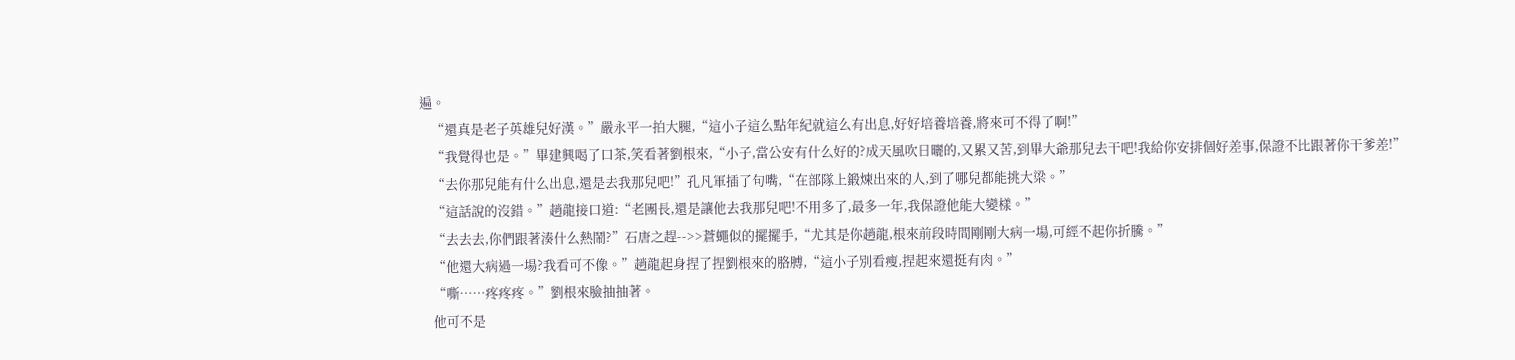遍。
    “還真是老子英雄兒好漢。”嚴永平一拍大腿,“這小子這么點年紀就這么有出息,好好培養培養,將來可不得了啊!”
    “我覺得也是。”畢建興喝了口茶,笑看著劉根來,“小子,當公安有什么好的?成天風吹日曬的,又累又苦,到畢大爺那兒去干吧!我給你安排個好差事,保證不比跟著你干爹差!”
    “去你那兒能有什么出息,還是去我那兒吧!”孔凡軍插了句嘴,“在部隊上鍛煉出來的人,到了哪兒都能挑大梁。”
    “這話說的沒錯。”趙龍接口道:“老團長,還是讓他去我那兒吧!不用多了,最多一年,我保證他能大變樣。”
    “去去去,你們跟著湊什么熱鬧?”石唐之趕-->>蒼蠅似的擺擺手,“尤其是你趙龍,根來前段時間剛剛大病一場,可經不起你折騰。”
    “他還大病過一場?我看可不像。”趙龍起身捏了捏劉根來的胳膊,“這小子別看瘦,捏起來還挺有肉。”
    “嘶……疼疼疼。”劉根來臉抽抽著。
    他可不是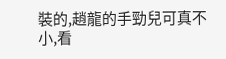裝的,趙龍的手勁兒可真不小,看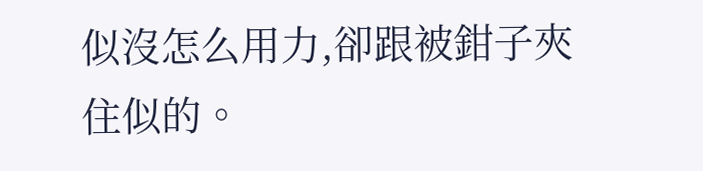似沒怎么用力,卻跟被鉗子夾住似的。